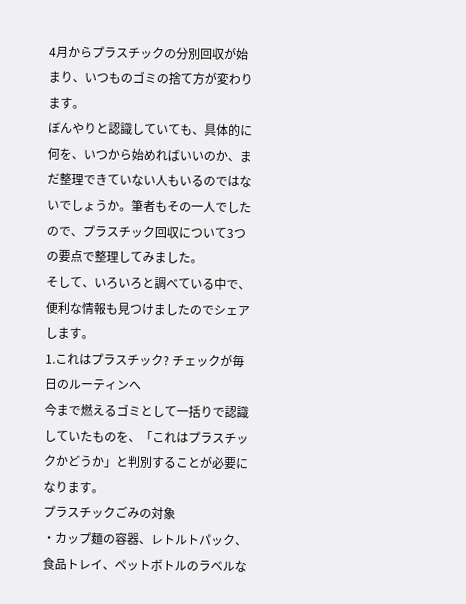4月からプラスチックの分別回収が始まり、いつものゴミの捨て方が変わります。
ぼんやりと認識していても、具体的に何を、いつから始めればいいのか、まだ整理できていない人もいるのではないでしょうか。筆者もその一人でしたので、プラスチック回収について3つの要点で整理してみました。
そして、いろいろと調べている中で、便利な情報も見つけましたのでシェアします。
1.これはプラスチック? チェックが毎日のルーティンへ
今まで燃えるゴミとして一括りで認識していたものを、「これはプラスチックかどうか」と判別することが必要になります。
プラスチックごみの対象
・カップ麺の容器、レトルトパック、食品トレイ、ペットボトルのラベルな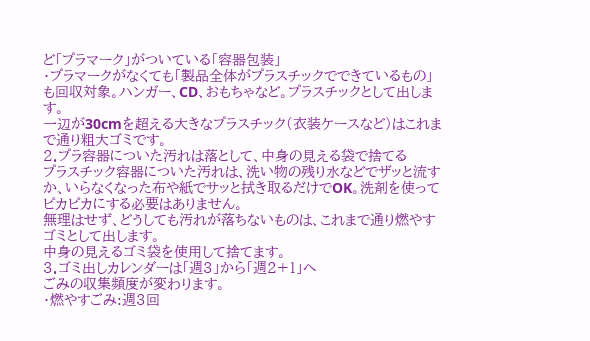ど「プラマーク」がついている「容器包装」
・プラマークがなくても「製品全体がプラスチックでできているもの」も回収対象。ハンガー、CD、おもちゃなど。プラスチックとして出します。
一辺が30cmを超える大きなプラスチック(衣装ケースなど)はこれまで通り粗大ゴミです。
2.プラ容器についた汚れは落として、中身の見える袋で捨てる
プラスチック容器についた汚れは、洗い物の残り水などでザッと流すか、いらなくなった布や紙でサッと拭き取るだけでOK。洗剤を使ってピカピカにする必要はありません。
無理はせず、どうしても汚れが落ちないものは、これまで通り燃やすゴミとして出します。
中身の見えるゴミ袋を使用して捨てます。
3.ゴミ出しカレンダーは「週3」から「週2+1」へ
ごみの収集頻度が変わります。
・燃やすごみ:週3回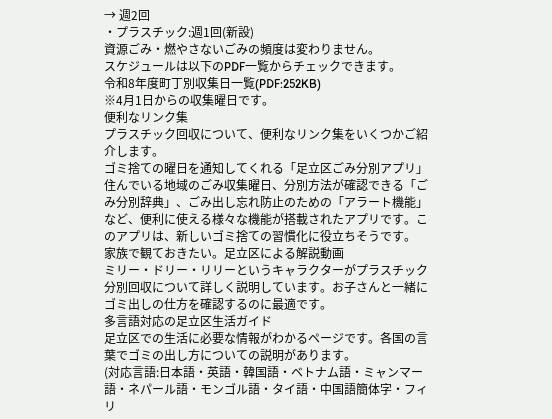→ 週2回
・プラスチック:週1回(新設)
資源ごみ・燃やさないごみの頻度は変わりません。
スケジュールは以下のPDF一覧からチェックできます。
令和8年度町丁別収集日一覧(PDF:252KB)
※4月1日からの収集曜日です。
便利なリンク集
プラスチック回収について、便利なリンク集をいくつかご紹介します。
ゴミ捨ての曜日を通知してくれる「足立区ごみ分別アプリ」
住んでいる地域のごみ収集曜日、分別方法が確認できる「ごみ分別辞典」、ごみ出し忘れ防止のための「アラート機能」など、便利に使える様々な機能が搭載されたアプリです。このアプリは、新しいゴミ捨ての習慣化に役立ちそうです。
家族で観ておきたい。足立区による解説動画
ミリー・ドリー・リリーというキャラクターがプラスチック分別回収について詳しく説明しています。お子さんと一緒にゴミ出しの仕方を確認するのに最適です。
多言語対応の足立区生活ガイド
足立区での生活に必要な情報がわかるページです。各国の言葉でゴミの出し方についての説明があります。
(対応言語:日本語・英語・韓国語・ベトナム語・ミャンマー語・ネパール語・モンゴル語・タイ語・中国語簡体字・フィリ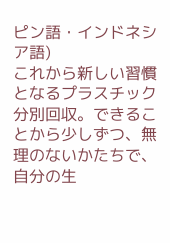ピン語・インドネシア語)
これから新しい習慣となるプラスチック分別回収。できることから少しずつ、無理のないかたちで、自分の生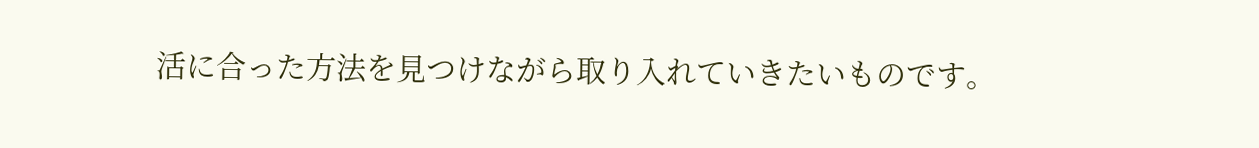活に合った方法を見つけながら取り入れていきたいものです。